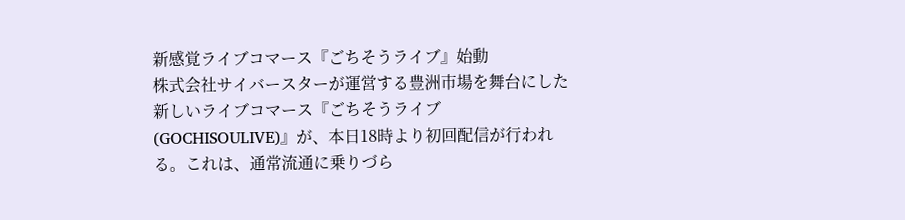新感覚ライブコマース『ごちそうライブ』始動
株式会社サイバースターが運営する豊洲市場を舞台にした新しいライブコマース『ごちそうライブ(GOCHISOULIVE)』が、本日18時より初回配信が行われる。これは、通常流通に乗りづら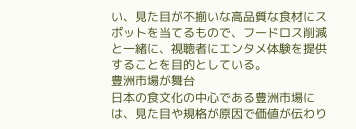い、見た目が不揃いな高品質な食材にスポットを当てるもので、フードロス削減と一緒に、視聴者にエンタメ体験を提供することを目的としている。
豊洲市場が舞台
日本の食文化の中心である豊洲市場には、見た目や規格が原因で価値が伝わり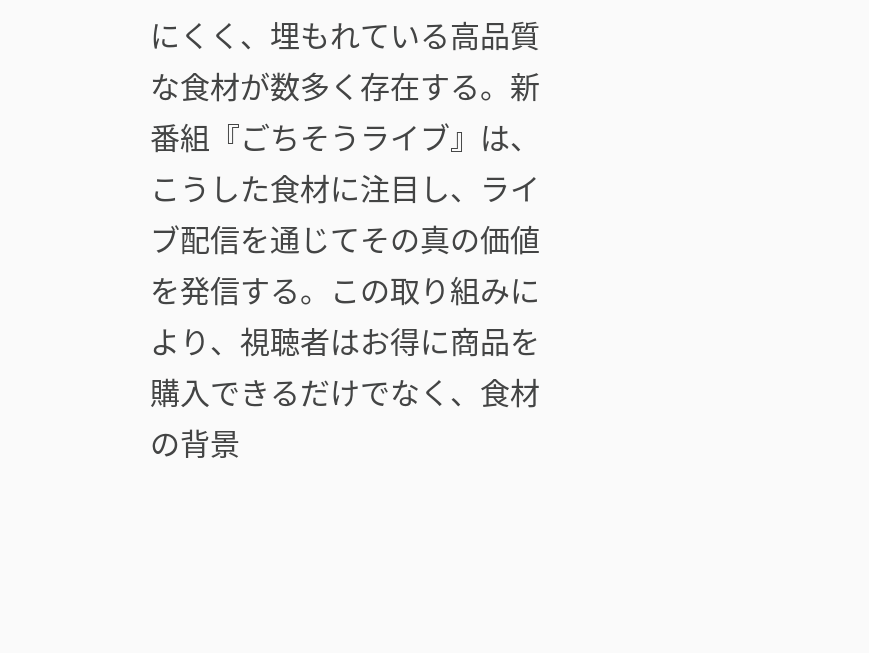にくく、埋もれている高品質な食材が数多く存在する。新番組『ごちそうライブ』は、こうした食材に注目し、ライブ配信を通じてその真の価値を発信する。この取り組みにより、視聴者はお得に商品を購入できるだけでなく、食材の背景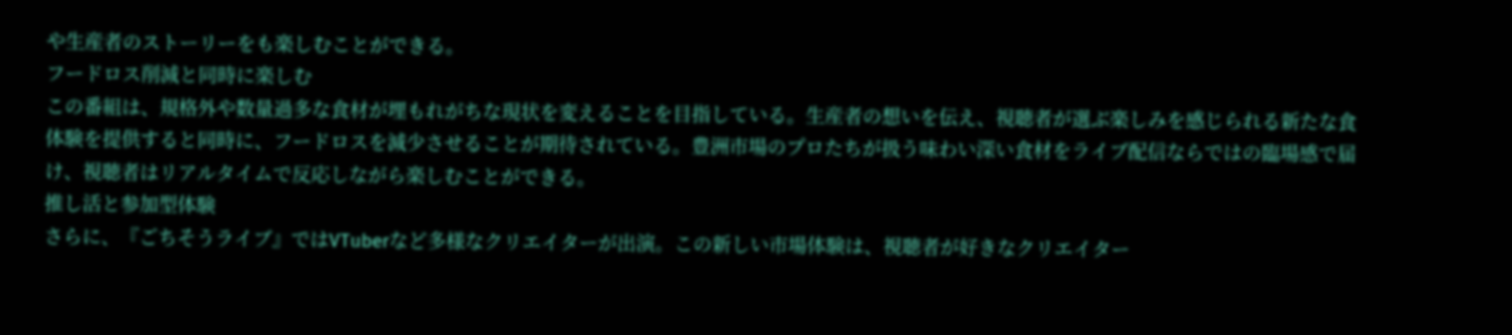や生産者のストーリーをも楽しむことができる。
フードロス削減と同時に楽しむ
この番組は、規格外や数量過多な食材が埋もれがちな現状を変えることを目指している。生産者の想いを伝え、視聴者が選ぶ楽しみを感じられる新たな食体験を提供すると同時に、フードロスを減少させることが期待されている。豊洲市場のプロたちが扱う味わい深い食材をライブ配信ならではの臨場感で届け、視聴者はリアルタイムで反応しながら楽しむことができる。
推し活と参加型体験
さらに、『ごちそうライブ』ではVTuberなど多様なクリエイターが出演。この新しい市場体験は、視聴者が好きなクリエイター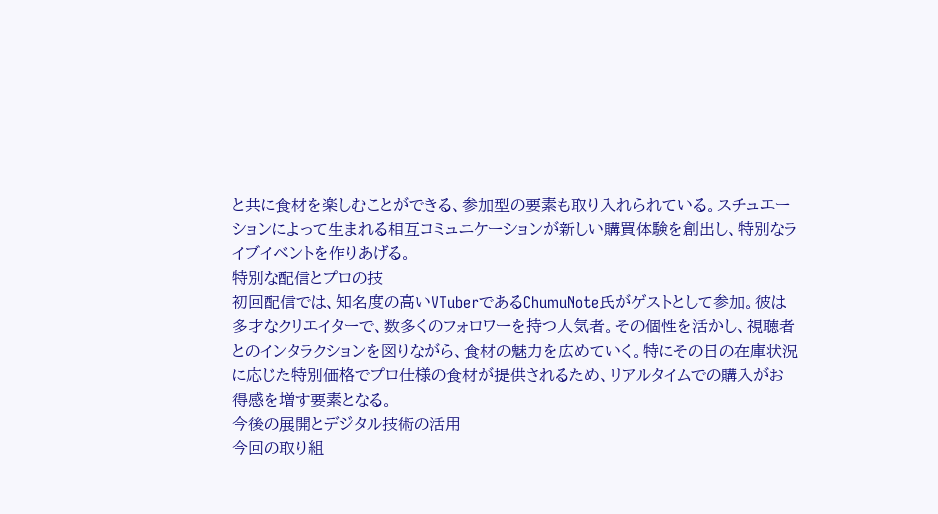と共に食材を楽しむことができる、参加型の要素も取り入れられている。スチュエーションによって生まれる相互コミュニケーションが新しい購買体験を創出し、特別なライブイベントを作りあげる。
特別な配信とプロの技
初回配信では、知名度の高いVTuberであるChumuNote氏がゲストとして参加。彼は多才なクリエイターで、数多くのフォロワーを持つ人気者。その個性を活かし、視聴者とのインタラクションを図りながら、食材の魅力を広めていく。特にその日の在庫状況に応じた特別価格でプロ仕様の食材が提供されるため、リアルタイムでの購入がお得感を増す要素となる。
今後の展開とデジタル技術の活用
今回の取り組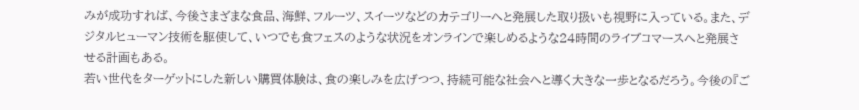みが成功すれば、今後さまざまな食品、海鮮、フルーツ、スイーツなどのカテゴリーへと発展した取り扱いも視野に入っている。また、デジタルヒューマン技術を駆使して、いつでも食フェスのような状況をオンラインで楽しめるような24時間のライブコマースへと発展させる計画もある。
若い世代をターゲットにした新しい購買体験は、食の楽しみを広げつつ、持続可能な社会へと導く大きな一歩となるだろう。今後の『ご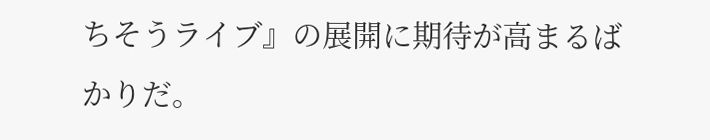ちそうライブ』の展開に期待が高まるばかりだ。